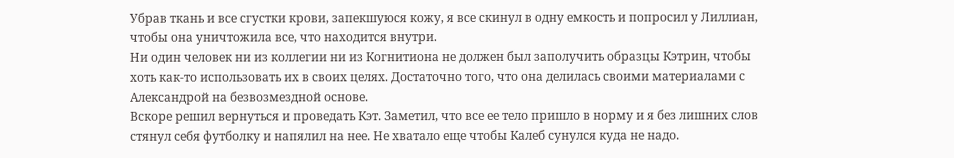Убрав ткань и все сгустки крови, запекшуюся кожу, я все скинул в одну емкость и попросил у Лиллиан, чтобы она уничтожила все, что находится внутри.
Ни один человек ни из коллегии ни из Когнитиона не должен был заполучить образцы Кэтрин, чтобы хоть как-то использовать их в своих целях. Достаточно того, что она делилась своими материалами с Александрой на безвозмездной основе.
Вскоре решил вернуться и проведать Кэт. Заметил, что все ее тело пришло в норму и я без лишних слов стянул себя футболку и напялил на нее. Не хватало еще чтобы Калеб сунулся куда не надо.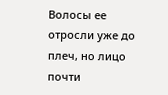Волосы ее отросли уже до плеч, но лицо почти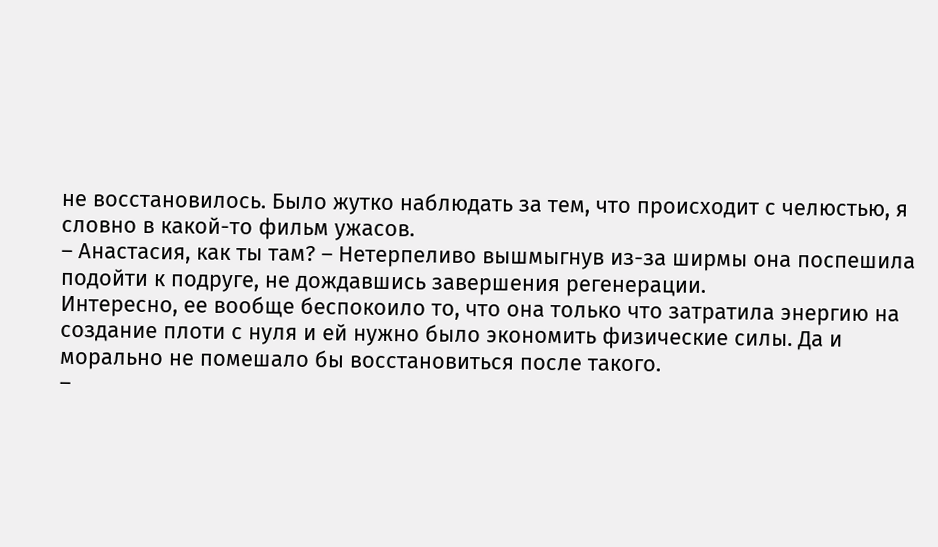не восстановилось. Было жутко наблюдать за тем, что происходит с челюстью, я словно в какой-то фильм ужасов.
– Анастасия, как ты там? – Нетерпеливо вышмыгнув из-за ширмы она поспешила подойти к подруге, не дождавшись завершения регенерации.
Интересно, ее вообще беспокоило то, что она только что затратила энергию на создание плоти с нуля и ей нужно было экономить физические силы. Да и морально не помешало бы восстановиться после такого.
–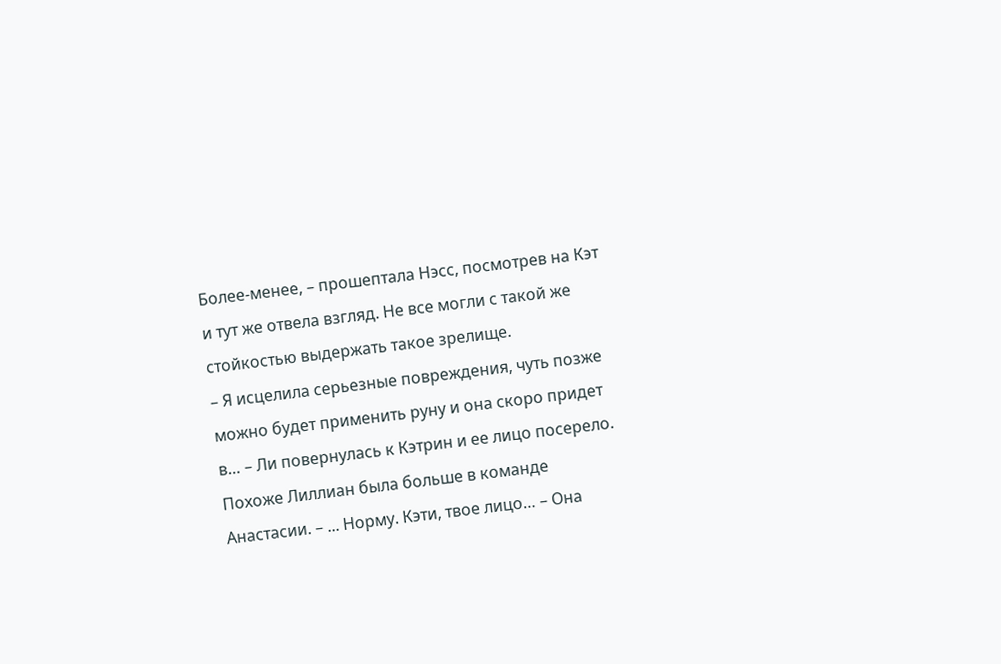Более-менее, – прошептала Нэсс, посмотрев на Кэт и тут же отвела взгляд. Не все могли с такой же стойкостью выдержать такое зрелище.
– Я исцелила серьезные повреждения, чуть позже можно будет применить руну и она скоро придет в… – Ли повернулась к Кэтрин и ее лицо посерело. Похоже Лиллиан была больше в команде Анастасии. – ... Норму. Кэти, твое лицо… – Она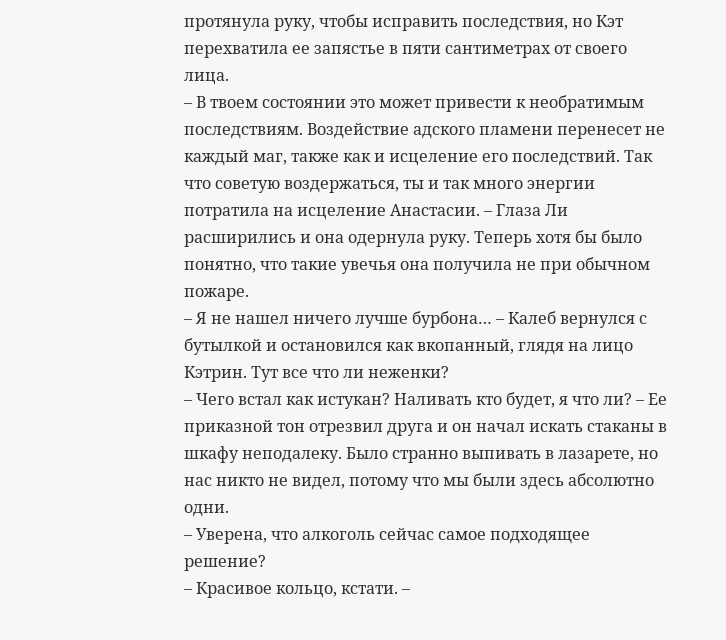протянула руку, чтобы исправить последствия, но Кэт перехватила ее запястье в пяти сантиметрах от своего лица.
– В твоем состоянии это может привести к необратимым последствиям. Воздействие адского пламени перенесет не каждый маг, также как и исцеление его последствий. Так что советую воздержаться, ты и так много энергии потратила на исцеление Анастасии. – Глаза Ли расширились и она одернула руку. Теперь хотя бы было понятно, что такие увечья она получила не при обычном пожаре.
– Я не нашел ничего лучше бурбона… – Калеб вернулся с бутылкой и остановился как вкопанный, глядя на лицо Кэтрин. Тут все что ли неженки?
– Чего встал как истукан? Наливать кто будет, я что ли? – Ее приказной тон отрезвил друга и он начал искать стаканы в шкафу неподалеку. Было странно выпивать в лазарете, но нас никто не видел, потому что мы были здесь абсолютно одни.
– Уверена, что алкоголь сейчас самое подходящее решение?
– Красивое кольцо, кстати. –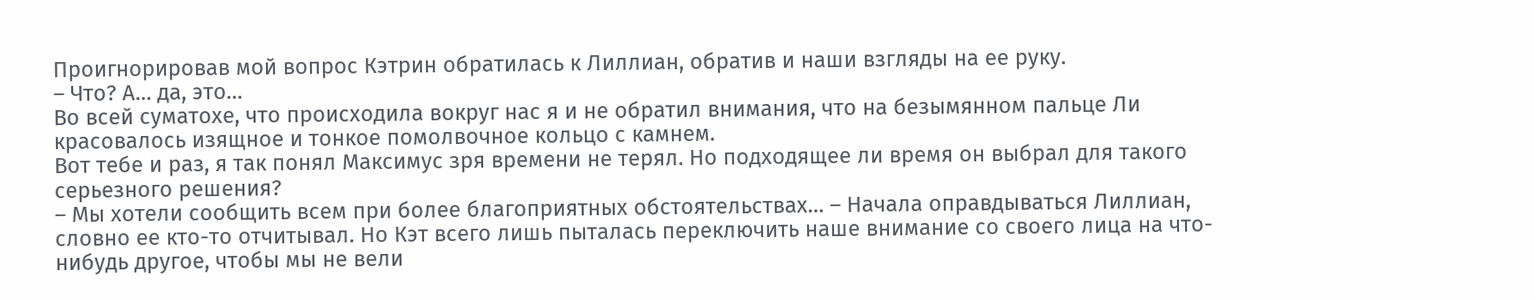Проигнорировав мой вопрос Кэтрин обратилась к Лиллиан, обратив и наши взгляды на ее руку.
– Что? А… да, это…
Во всей суматохе, что происходила вокруг нас я и не обратил внимания, что на безымянном пальце Ли красовалось изящное и тонкое помолвочное кольцо с камнем.
Вот тебе и раз, я так понял Максимус зря времени не терял. Но подходящее ли время он выбрал для такого серьезного решения?
– Мы хотели сообщить всем при более благоприятных обстоятельствах… – Начала оправдываться Лиллиан, словно ее кто-то отчитывал. Но Кэт всего лишь пыталась переключить наше внимание со своего лица на что-нибудь другое, чтобы мы не вели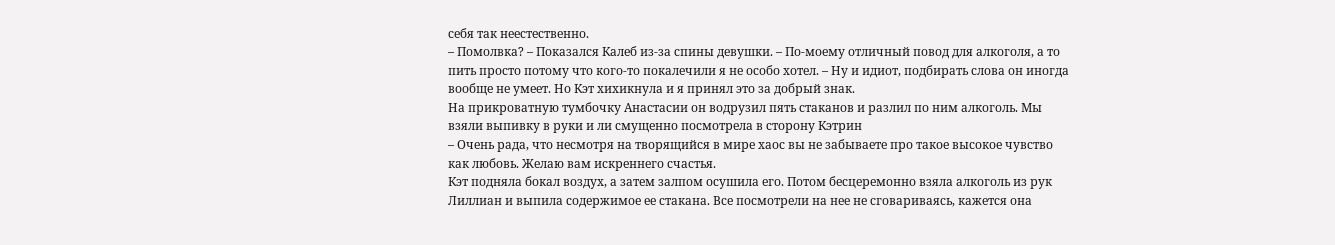себя так неестественно.
– Помолвка? – Показался Калеб из-за спины девушки. – По-моему отличный повод для алкоголя, а то пить просто потому что кого-то покалечили я не особо хотел. – Ну и идиот, подбирать слова он иногда вообще не умеет. Но Кэт хихикнула и я принял это за добрый знак.
На прикроватную тумбочку Анастасии он водрузил пять стаканов и разлил по ним алкоголь. Мы взяли выпивку в руки и ли смущенно посмотрела в сторону Кэтрин
– Очень рада, что несмотря на творящийся в мире хаос вы не забываете про такое высокое чувство как любовь. Желаю вам искреннего счастья.
Кэт подняла бокал воздух, а затем залпом осушила его. Потом бесцеремонно взяла алкоголь из рук Лиллиан и выпила содержимое ее стакана. Все посмотрели на нее не сговариваясь, кажется она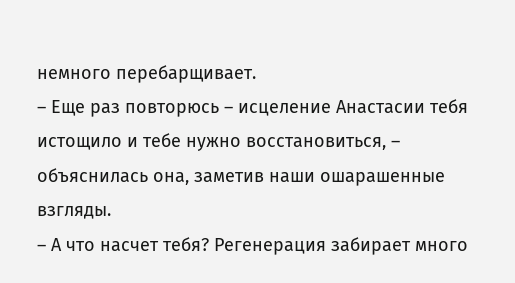немного перебарщивает.
– Еще раз повторюсь – исцеление Анастасии тебя истощило и тебе нужно восстановиться, – объяснилась она, заметив наши ошарашенные взгляды.
– А что насчет тебя? Регенерация забирает много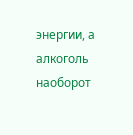энергии, а алкоголь наоборот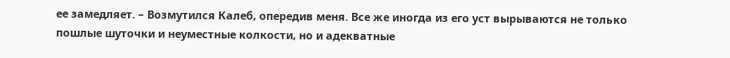ее замедляет. – Возмутился Калеб, опередив меня. Все же иногда из его уст вырываются не только пошлые шуточки и неуместные колкости, но и адекватные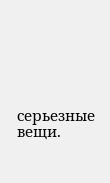серьезные вещи.